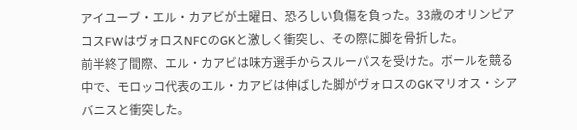アイユーブ・エル・カアビが土曜日、恐ろしい負傷を負った。33歳のオリンピアコスFWはヴォロスNFCのGKと激しく衝突し、その際に脚を骨折した。
前半終了間際、エル・カアビは味方選手からスルーパスを受けた。ボールを競る中で、モロッコ代表のエル・カアビは伸ばした脚がヴォロスのGKマリオス・シアバニスと衝突した。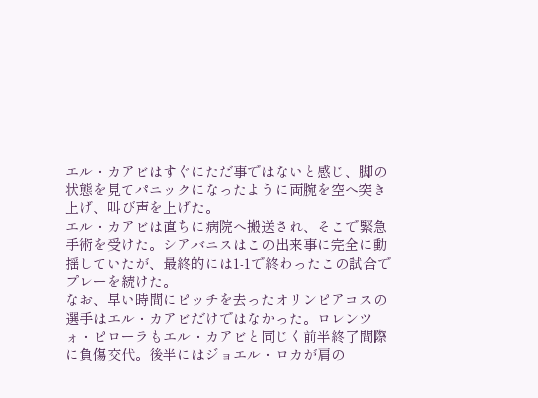エル・カアビはすぐにただ事ではないと感じ、脚の状態を見てパニックになったように両腕を空へ突き上げ、叫び声を上げた。
エル・カアビは直ちに病院へ搬送され、そこで緊急手術を受けた。シアバニスはこの出来事に完全に動揺していたが、最終的には1-1で終わったこの試合でプレーを続けた。
なお、早い時間にピッチを去ったオリンピアコスの選手はエル・カアビだけではなかった。ロレンツォ・ピローラもエル・カアビと同じく前半終了間際に負傷交代。後半にはジョエル・ロカが肩の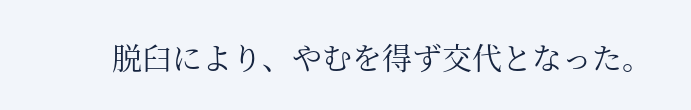脱臼により、やむを得ず交代となった。